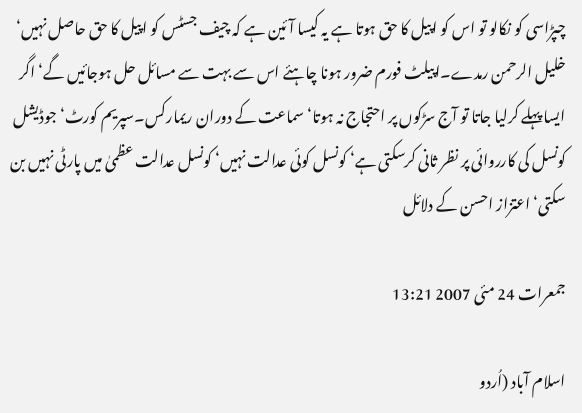چپڑاسی کو نکالو تو اس کو اپیل کا حق ہوتا ہے یہ کیسا آئین ہے کہ چیف جسٹس کو اپیل کا حق حاصل نہیں‘ خلیل الرحمن رمدے۔اپیلٹ فورم ضرور ہونا چاہئے اس سے بہت سے مسائل حل ہوجائیں گے‘ اگر ایسا پہلے کرلیا جاتا تو آج سڑکوں پر احتجاج نہ ہوتا‘ سماعت کے دوران ریمارکس۔سپریم کورٹ‘ جوڈیشل کونسل کی کارروائی پر نظر ثانی کرسکتی ہے‘ کونسل کوئی عدالت نہیں‘ کونسل عدالت عظمیٰ میں پارٹی نہیں بن سکتی‘ اعتزاز احسن کے دلائل

جمعرات 24 مئی 2007 13:21

اسلام آباد (اُردو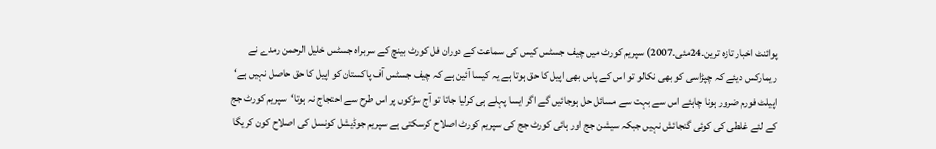پوائنٹ اخبار تازہ ترین۔24مئی۔2007) سپریم کورٹ میں چیف جسٹس کیس کی سماعت کے دوران فل کورٹ بینچ کے سربراہ جسٹس خلیل الرحمن رمدے نے ریمارکس دیئے کہ چپڑاسی کو بھی نکالو تو اس کے پاس بھی اپیل کا حق ہوتا ہے یہ کیسا آئین ہے کہ چیف جسٹس آف پاکستان کو اپیل کا حق حاصل نہیں ہے‘ اپیلٹ فورم ضرور ہونا چاہئے اس سے بہت سے مسائل حل ہوجائیں گے اگر ایسا پہلے ہی کرلیا جاتا تو آج سڑکوں پر اس طرح سے احتجاج نہ ہوتا‘سپریم کورٹ جج کے لئے غلطی کی کوئی گنجائش نہیں جبکہ سیشن جج اور ہائی کورٹ جج کی سپریم کورٹ اصلاح کرسکتی ہے سپریم جوڈیشل کونسل کی اصلاح کون کریگا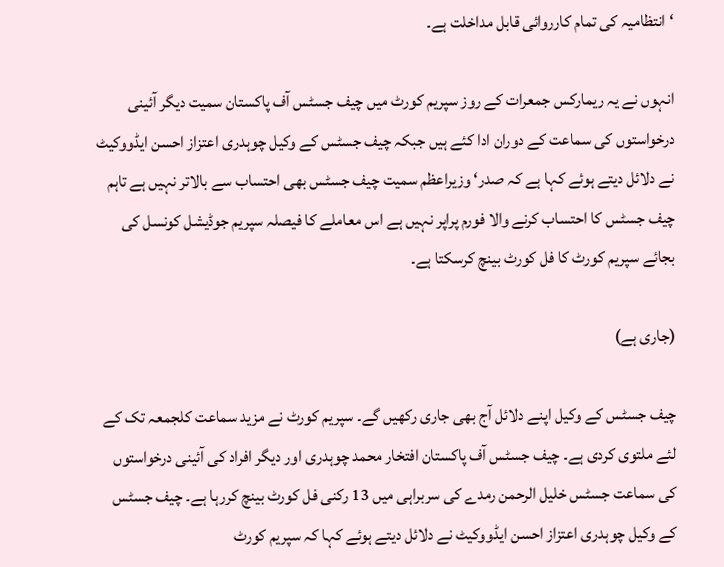‘ انتظامیہ کی تمام کارروائی قابل مداخلت ہے۔

انہوں نے یہ ریمارکس جمعرات کے روز سپریم کورٹ میں چیف جسٹس آف پاکستان سمیت دیگر آئینی درخواستوں کی سماعت کے دوران ادا کئے ہیں جبکہ چیف جسٹس کے وکیل چوہدری اعتزاز احسن ایڈووکیٹ نے دلائل دیتے ہوئے کہا ہے کہ صدر‘ وزیراعظم سمیت چیف جسٹس بھی احتساب سے بالاتر نہیں ہے تاہم چیف جسٹس کا احتساب کرنے والا فورم پراپر نہیں ہے اس معاملے کا فیصلہ سپریم جوڈیشل کونسل کی بجائے سپریم کورٹ کا فل کورٹ بینچ کرسکتا ہے۔

(جاری ہے)

چیف جسٹس کے وکیل اپنے دلائل آج بھی جاری رکھیں گے۔ سپریم کورٹ نے مزید سماعت کلجمعہ تک کے لئے ملتوی کردی ہے۔ چیف جسٹس آف پاکستان افتخار محمد چوہدری اور دیگر افراد کی آئینی درخواستوں کی سماعت جسٹس خلیل الرحمن رمدے کی سربراہی میں 13 رکنی فل کورٹ بینچ کررہا ہے۔ چیف جسٹس کے وکیل چوہدری اعتزاز احسن ایڈووکیٹ نے دلائل دیتے ہوئے کہا کہ سپریم کورٹ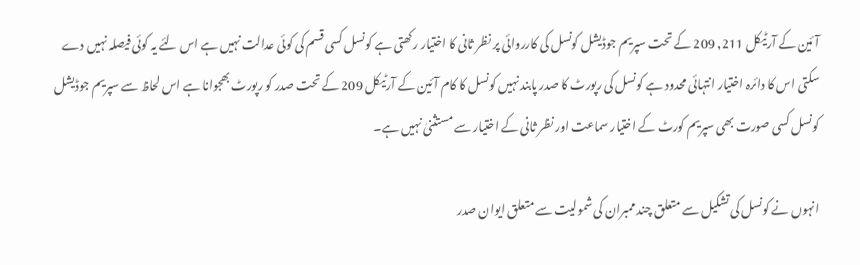آئین کے آرٹیکل 211, 209 کے تحت سپریم جوڈیشل کونسل کی کارروائی پر نظر ثانی کا اختیار رکھتی ہے کونسل کسی قسم کی کوئی عدالت نہیں ہے اس لئے یہ کوئی فیصلہ نہیں دے سکتی اس کا دائرہ اختیار انتہائی محدود ہے کونسل کی رپورٹ کا صدر پابند نہیں کونسل کا کام آئین کے آرٹیکل 209 کے تحت صدر کو رپورٹ بھجوانا ہے اس لحاظ سے سپریم جوڈیشل کونسل کسی صورت بھی سپریم کورٹ کے اختیار سماعت اور نظر ثانی کے اختیار سے مستثنیٰ نہیں ہے۔

انہوں نے کونسل کی تشکیل سے متعلق چند ممبران کی شمولیت سے متعلق ایوان صدر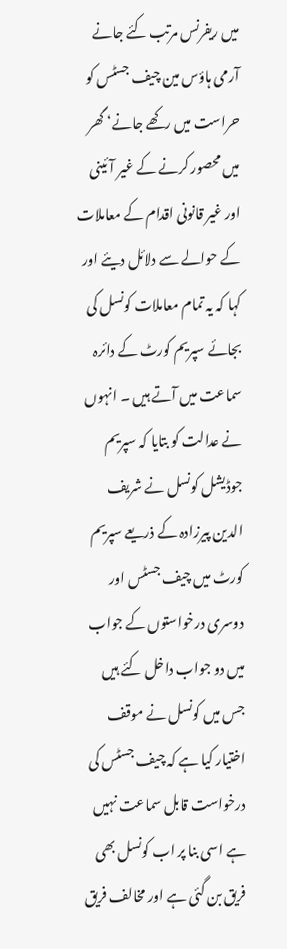میں ریفرنس مرتب کئے جانے آرمی ہاؤس مین چیف جسٹس کو حراست میں رکھے جانے‘ گھر میں محصور کرنے کے غیر آئینی اور غیر قانونی اقدام کے معاملات کے حوالے سے دلائل دیئے اور کہا کہ یہ تمام معاملات کونسل کی بجائے سپریم کورٹ کے دائرہ سماعت میں آتے ہیں ۔ انہوں نے عدالت کو بتایا کہ سپریم جوڈیشل کونسل نے شریف الدین پیرزادہ کے ذریعے سپریم کورٹ میں چیف جسٹس اور دوسری درخواستوں کے جواب میں دو جواب داخل کئے ہیں جس میں کونسل نے موقف اختیار کیا ہے کہ چیف جسٹس کی درخواست قابل سماعت نہیں ہے اسی بنا پر اب کونسل بھی فریق بن گئی ہے اور مخالف فریق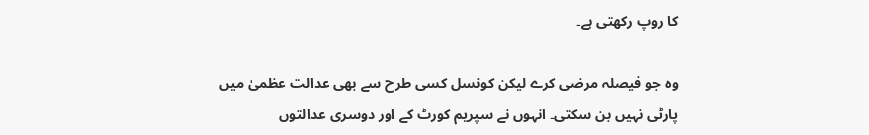کا روپ رکھتی ہے۔

وہ جو فیصلہ مرضی کرے لیکن کونسل کسی طرح سے بھی عدالت عظمیٰ میں پارٹی نہیں بن سکتی۔ انہوں نے سپریم کورٹ کے اور دوسری عدالتوں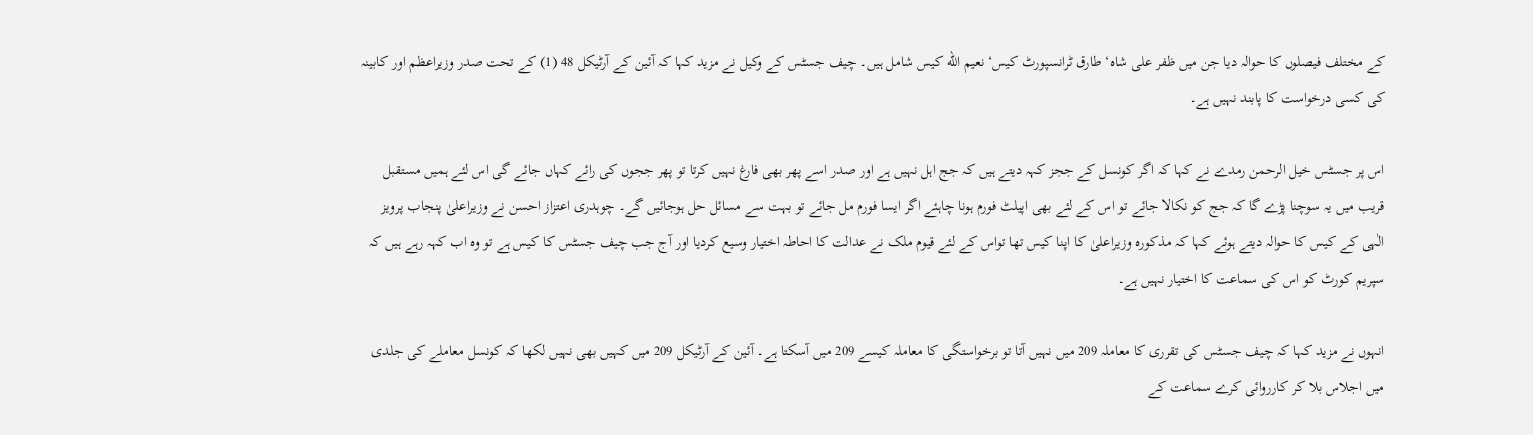کے مختلف فیصلوں کا حوالہ دیا جن میں ظفر علی شاہ‘ طارق ٹرانسپورٹ کیس‘ نعیم الله کیس شامل ہیں۔ چیف جسٹس کے وکیل نے مزید کہا کہ آئین کے آرٹیکل 48 (1) کے تحت صدر وزیراعظم اور کابینہ کی کسی درخواست کا پابند نہیں ہے۔

اس پر جسٹس خیل الرحمن رمدے نے کہا کہ اگر کونسل کے ججز کہہ دیتے ہیں کہ جج اہل نہیں ہے اور صدر اسے پھر بھی فارغ نہیں کرتا تو پھر ججوں کی رائے کہاں جائے گی اس لئے ہمیں مستقبل قریب میں یہ سوچنا پڑے گا کہ جج کو نکالا جائے تو اس کے لئے بھی اپیلٹ فورم ہونا چاہئے اگر ایسا فورم مل جائے تو بہت سے مسائل حل ہوجائیں گے۔ چوہدری اعتزاز احسن نے وزیراعلیٰ پنجاب پرویز الٰہی کے کیس کا حوالہ دیتے ہوئے کہا کہ مذکورہ وزیراعلیٰ کا اپنا کیس تھا تواس کے لئے قیوم ملک نے عدالت کا احاطہ اختیار وسیع کردیا اور آج جب چیف جسٹس کا کیس ہے تو وہ اب کہہ رہے ہیں کہ سپریم کورٹ کو اس کی سماعت کا اختیار نہیں ہے۔

انہوں نے مزید کہا کہ چیف جسٹس کی تقرری کا معاملہ 209 میں نہیں آتا تو برخواستگی کا معاملہ کیسے 209 میں آسکتا ہے۔ آئین کے آرٹیکل 209 میں کہیں بھی نہیں لکھا کہ کونسل معاملے کی جلدی میں اجلاس بلا کر کارروائی کرے سماعت کے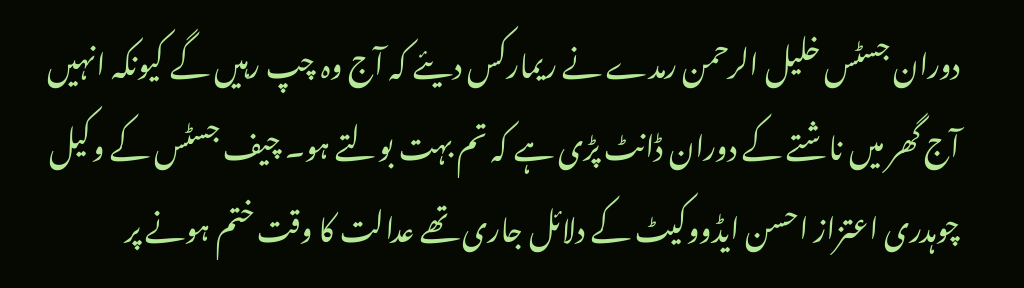دوران جسٹس خلیل الرحمن رمدے نے ریمارکس دیئے کہ آج وہ چپ رہیں گے کیونکہ انہیں آج گھر میں ناشتے کے دوران ڈانٹ پڑی ہے کہ تم بہت بولتے ہو۔ چیف جسٹس کے وکیل چوہدری اعتزاز احسن ایڈووکیٹ کے دلائل جاری تھے عدالت کا وقت ختم ہونے پر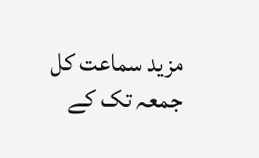مزید سماعت کل جمعہ تک کے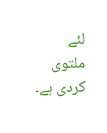لئے ملتوی کردی ہے۔